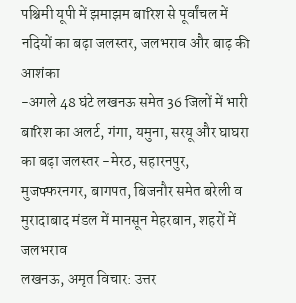पश्चिमी यूपी में झमाझम बारिश से पूर्वांचल में नदियों का बढ़ा जलस्तर, जलभराव और बाढ़ की आशंका
-अगले 48 घंटे लखनऊ समेत 36 जिलों में भारी बारिश का अलर्ट, गंगा, यमुना, सरयू और घाघरा का बढ़ा जलस्तर -मेरठ, सहारनपुर, मुजफ्फरनगर, बागपत, बिजनौर समेत बरेली व मुरादाबाद मंडल में मानसून मेहरबान, शहरों में जलभराव
लखनऊ, अमृत विचार: उत्तर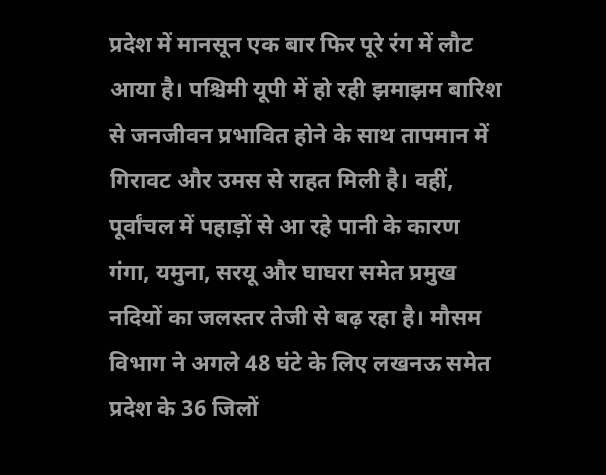प्रदेश में मानसून एक बार फिर पूरे रंग में लौट आया है। पश्चिमी यूपी में हो रही झमाझम बारिश से जनजीवन प्रभावित होने के साथ तापमान में गिरावट और उमस से राहत मिली है। वहीं, पूर्वांचल में पहाड़ों से आ रहे पानी के कारण गंगा, यमुना, सरयू और घाघरा समेत प्रमुख नदियों का जलस्तर तेजी से बढ़ रहा है। मौसम विभाग ने अगले 48 घंटे के लिए लखनऊ समेत प्रदेश के 36 जिलों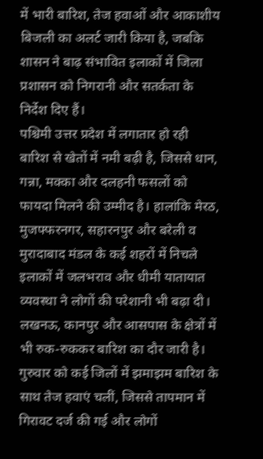में भारी बारिश, तेज हवाओं और आकाशीय बिजली का अलर्ट जारी किया है, जबकि शासन ने बाढ़ संभावित इलाकों में जिला प्रशासन को निगरानी और सतर्कता के निर्देश दिए हैं।
पश्चिमी उत्तर प्रदेश में लगातार हो रही बारिश से खेतों में नमी बढ़ी है, जिससे धान, गन्ना, मक्का और दलहनी फसलों को फायदा मिलने की उम्मीद है। हालांकि मेरठ, मुजफ्फरनगर, सहारनपुर और बरेली व मुरादाबाद मंडल के कई शहरों में निचले इलाकों में जलभराव और धीमी यातायात व्यवस्था ने लोगों की परेशानी भी बढ़ा दी। लखनऊ, कानपुर और आसपास के क्षेत्रों में भी रुक-रुककर बारिश का दौर जारी है। गुरुवार को कई जिलों में झमाझम बारिश के साथ तेज हवाएं चलीं, जिससे तापमान में गिरावट दर्ज की गई और लोगों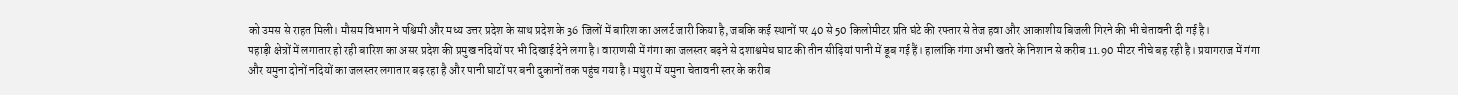को उमस से राहत मिली। मौसम विभाग ने पश्चिमी और मध्य उत्तर प्रदेश के साथ प्रदेश के 36 जिलों में बारिश का अलर्ट जारी किया है, जबकि कई स्थानों पर 40 से 50 किलोमीटर प्रति घंटे की रफ्तार से तेज हवा और आकाशीय बिजली गिरने की भी चेतावनी दी गई है।
पहाड़ी क्षेत्रों में लगातार हो रही बारिश का असर प्रदेश की प्रमुख नदियों पर भी दिखाई देने लगा है। वाराणसी में गंगा का जलस्तर बढ़ने से दशाश्वमेध घाट की तीन सीढ़ियां पानी में डूब गई हैं। हालांकि गंगा अभी खतरे के निशान से करीब 11.90 मीटर नीचे बह रही है। प्रयागराज में गंगा और यमुना दोनों नदियों का जलस्तर लगातार बढ़ रहा है और पानी घाटों पर बनी दुकानों तक पहुंच गया है। मथुरा में यमुना चेतावनी स्तर के करीब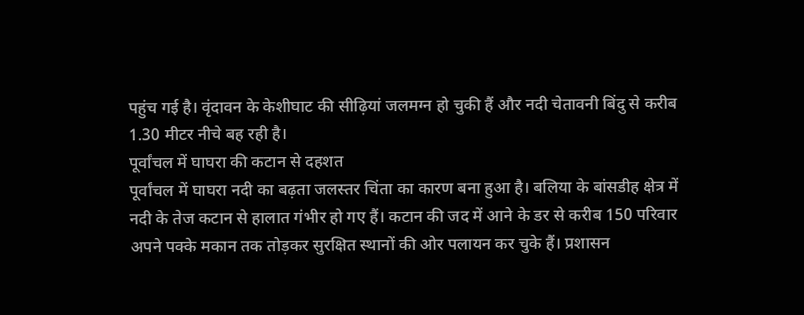पहुंच गई है। वृंदावन के केशीघाट की सीढ़ियां जलमग्न हो चुकी हैं और नदी चेतावनी बिंदु से करीब 1.30 मीटर नीचे बह रही है।
पूर्वांचल में घाघरा की कटान से दहशत
पूर्वांचल में घाघरा नदी का बढ़ता जलस्तर चिंता का कारण बना हुआ है। बलिया के बांसडीह क्षेत्र में नदी के तेज कटान से हालात गंभीर हो गए हैं। कटान की जद में आने के डर से करीब 150 परिवार अपने पक्के मकान तक तोड़कर सुरक्षित स्थानों की ओर पलायन कर चुके हैं। प्रशासन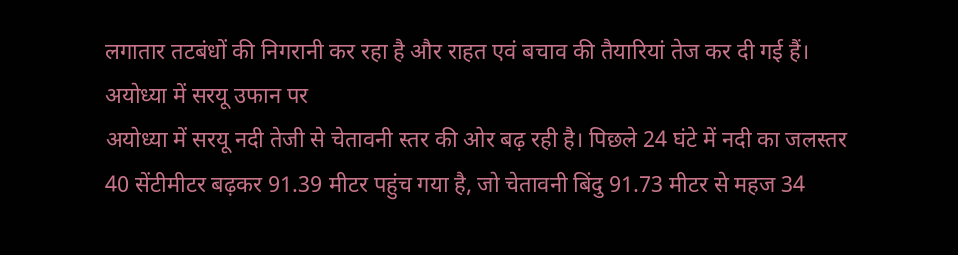लगातार तटबंधों की निगरानी कर रहा है और राहत एवं बचाव की तैयारियां तेज कर दी गई हैं।
अयोध्या में सरयू उफान पर
अयोध्या में सरयू नदी तेजी से चेतावनी स्तर की ओर बढ़ रही है। पिछले 24 घंटे में नदी का जलस्तर 40 सेंटीमीटर बढ़कर 91.39 मीटर पहुंच गया है, जो चेतावनी बिंदु 91.73 मीटर से महज 34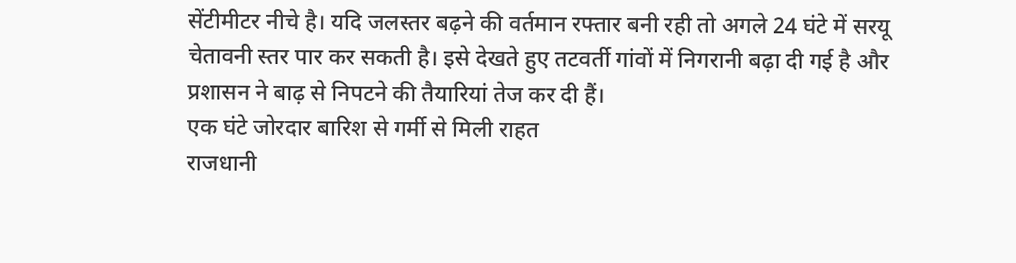सेंटीमीटर नीचे है। यदि जलस्तर बढ़ने की वर्तमान रफ्तार बनी रही तो अगले 24 घंटे में सरयू चेतावनी स्तर पार कर सकती है। इसे देखते हुए तटवर्ती गांवों में निगरानी बढ़ा दी गई है और प्रशासन ने बाढ़ से निपटने की तैयारियां तेज कर दी हैं।
एक घंटे जोरदार बारिश से गर्मी से मिली राहत
राजधानी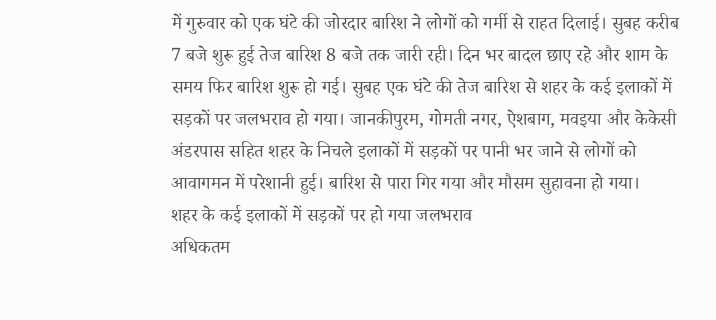में गुरुवार को एक घंटे की जोरदार बारिश ने लोगों को गर्मी से राहत दिलाई। सुबह करीब 7 बजे शुरू हुई तेज बारिश 8 बजे तक जारी रही। दिन भर बादल छाए रहे और शाम के समय फिर बारिश शुरू हो गई। सुबह एक घंटे की तेज बारिश से शहर के कई इलाकों में सड़कों पर जलभराव हो गया। जानकीपुरम, गोमती नगर, ऐशबाग, मवइया और केकेसी अंडरपास सहित शहर के निचले इलाकों में सड़कों पर पानी भर जाने से लोगों को आवागमन में परेशानी हुई। बारिश से पारा गिर गया और मौसम सुहावना हो गया।
शहर के कई इलाकों में सड़कों पर हो गया जलभराव
अधिकतम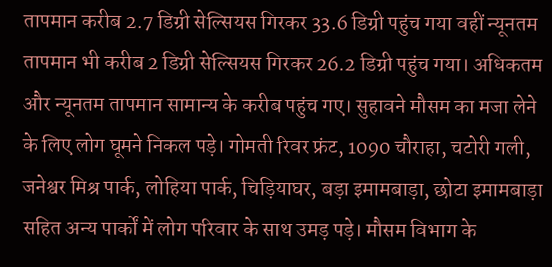तापमान करीब 2.7 डिग्री सेल्सियस गिरकर 33.6 डिग्री पहुंच गया वहीं न्यूनतम तापमान भी करीब 2 डिग्री सेल्सियस गिरकर 26.2 डिग्री पहुंच गया। अधिकतम और न्यूनतम तापमान सामान्य के करीब पहुंच गए। सुहावने मौसम का मजा लेने के लिए लोग घूमने निकल पड़े। गोमती रिवर फ्रंट, 1090 चौराहा, चटोरी गली, जनेश्वर मिश्र पार्क, लोहिया पार्क, चिड़ियाघर, बड़ा इमामबाड़ा, छोटा इमामबाड़ा सहित अन्य पार्कों में लोग परिवार के साथ उमड़ पड़े। मौसम विभाग के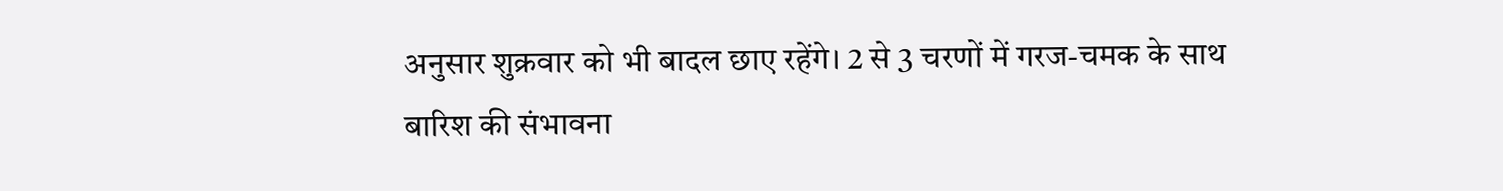अनुसार शुक्रवार को भी बादल छाए रहेंगे। 2 से 3 चरणों में गरज-चमक के साथ बारिश की संभावना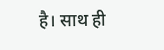है। साथ ही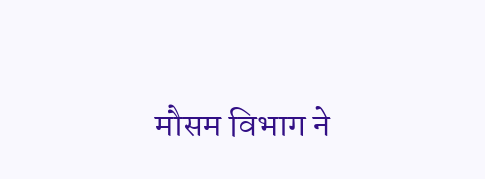मौसम विभाग ने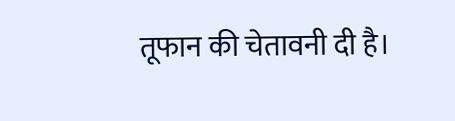तूफान की चेतावनी दी है।